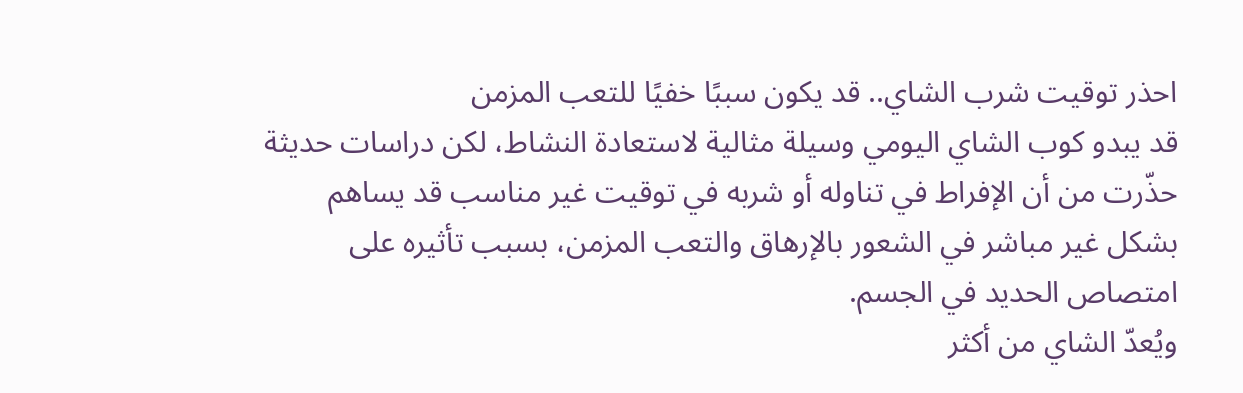احذر توقيت شرب الشاي.. قد يكون سببًا خفيًا للتعب المزمن
قد يبدو كوب الشاي اليومي وسيلة مثالية لاستعادة النشاط، لكن دراسات حديثة حذّرت من أن الإفراط في تناوله أو شربه في توقيت غير مناسب قد يساهم بشكل غير مباشر في الشعور بالإرهاق والتعب المزمن، بسبب تأثيره على امتصاص الحديد في الجسم.
ويُعدّ الشاي من أكثر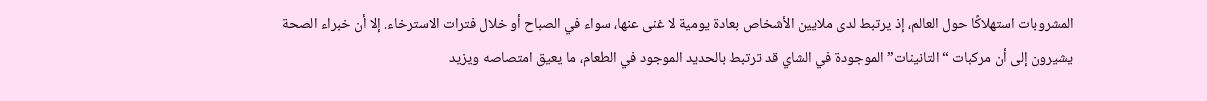المشروبات استهلاكًا حول العالم، إذ يرتبط لدى ملايين الأشخاص بعادة يومية لا غنى عنها، سواء في الصباح أو خلال فترات الاسترخاء. إلا أن خبراء الصحة يشيرون إلى أن مركبات “التانينات” الموجودة في الشاي قد ترتبط بالحديد الموجود في الطعام، ما يعيق امتصاصه ويزيد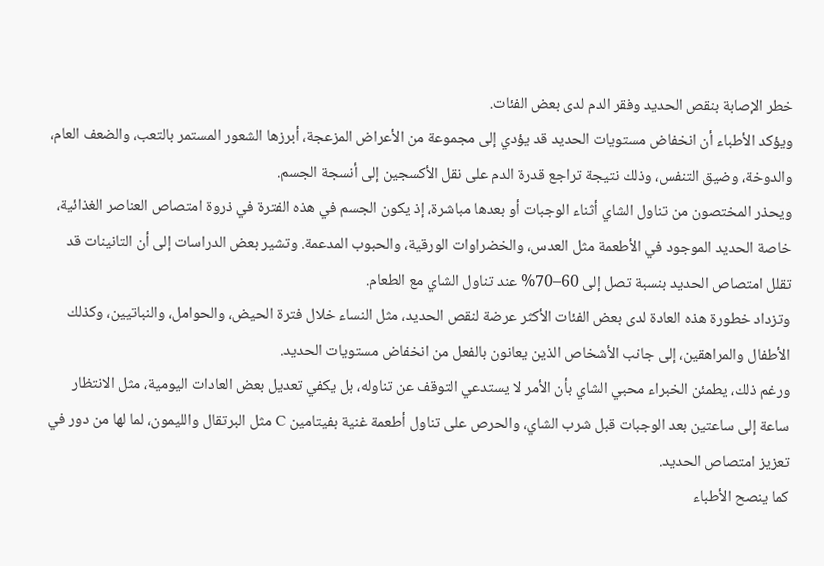خطر الإصابة بنقص الحديد وفقر الدم لدى بعض الفئات.
ويؤكد الأطباء أن انخفاض مستويات الحديد قد يؤدي إلى مجموعة من الأعراض المزعجة، أبرزها الشعور المستمر بالتعب، والضعف العام، والدوخة، وضيق التنفس، وذلك نتيجة تراجع قدرة الدم على نقل الأكسجين إلى أنسجة الجسم.
ويحذر المختصون من تناول الشاي أثناء الوجبات أو بعدها مباشرة، إذ يكون الجسم في هذه الفترة في ذروة امتصاص العناصر الغذائية، خاصة الحديد الموجود في الأطعمة مثل العدس، والخضراوات الورقية، والحبوب المدعمة. وتشير بعض الدراسات إلى أن التانينات قد تقلل امتصاص الحديد بنسبة تصل إلى 60–70% عند تناول الشاي مع الطعام.
وتزداد خطورة هذه العادة لدى بعض الفئات الأكثر عرضة لنقص الحديد، مثل النساء خلال فترة الحيض، والحوامل، والنباتيين، وكذلك الأطفال والمراهقين، إلى جانب الأشخاص الذين يعانون بالفعل من انخفاض مستويات الحديد.
ورغم ذلك، يطمئن الخبراء محبي الشاي بأن الأمر لا يستدعي التوقف عن تناوله، بل يكفي تعديل بعض العادات اليومية، مثل الانتظار ساعة إلى ساعتين بعد الوجبات قبل شرب الشاي، والحرص على تناول أطعمة غنية بفيتامين C مثل البرتقال والليمون، لما لها من دور في تعزيز امتصاص الحديد.
كما ينصح الأطباء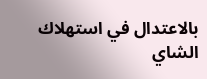بالاعتدال في استهلاك الشاي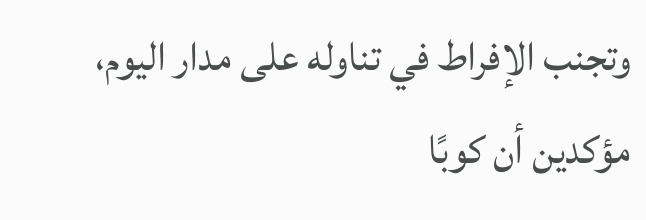وتجنب الإفراط في تناوله على مدار اليوم، مؤكدين أن كوبًا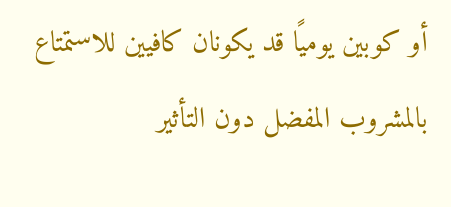أو كوبين يوميًا قد يكونان كافيين للاستمتاع بالمشروب المفضل دون التأثير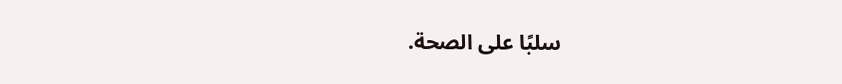سلبًا على الصحة.